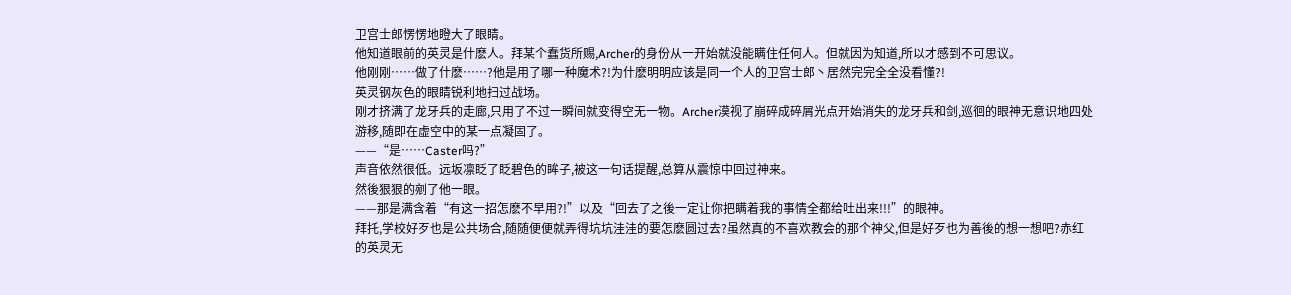卫宫士郎愣愣地瞪大了眼睛。
他知道眼前的英灵是什麽人。拜某个蠢货所赐,Archer的身份从一开始就没能瞒住任何人。但就因为知道,所以才感到不可思议。
他刚刚……做了什麽……?他是用了哪一种魔术?!为什麽明明应该是同一个人的卫宫士郎丶居然完完全全没看懂?!
英灵钢灰色的眼睛锐利地扫过战场。
刚才挤满了龙牙兵的走廊,只用了不过一瞬间就变得空无一物。Archer漠视了崩碎成碎屑光点开始消失的龙牙兵和剑,巡徊的眼神无意识地四处游移,随即在虚空中的某一点凝固了。
——“是……Caster吗?”
声音依然很低。远坂凛眨了眨碧色的眸子,被这一句话提醒,总算从震惊中回过神来。
然後狠狠的剜了他一眼。
——那是满含着“有这一招怎麽不早用?!”以及“回去了之後一定让你把瞒着我的事情全都给吐出来!!!”的眼神。
拜托,学校好歹也是公共场合,随随便便就弄得坑坑洼洼的要怎麽圆过去?虽然真的不喜欢教会的那个神父,但是好歹也为善後的想一想吧?赤红的英灵无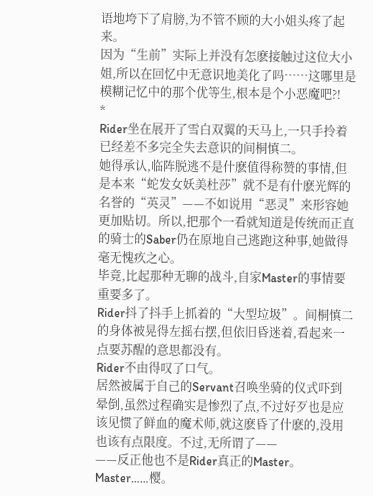语地垮下了肩膀,为不管不顾的大小姐头疼了起来。
因为“生前”实际上并没有怎麽接触过这位大小姐,所以在回忆中无意识地美化了吗……这哪里是模糊记忆中的那个优等生,根本是个小恶魔吧?!
*
Rider坐在展开了雪白双翼的天马上,一只手拎着已经差不多完全失去意识的间桐慎二。
她得承认,临阵脱逃不是什麽值得称赞的事情,但是本来“蛇发女妖美杜莎”就不是有什麽光辉的名誉的“英灵”——不如说用“恶灵”来形容她更加贴切。所以,把那个一看就知道是传统而正直的骑士的Saber仍在原地自己逃跑这种事,她做得毫无愧疚之心。
毕竟,比起那种无聊的战斗,自家Master的事情要重要多了。
Rider抖了抖手上抓着的“大型垃圾”。间桐慎二的身体被晃得左摇右摆,但依旧昏迷着,看起来一点要苏醒的意思都没有。
Rider不由得叹了口气。
居然被属于自己的Servant召唤坐骑的仪式吓到晕倒,虽然过程确实是惨烈了点,不过好歹也是应该见惯了鲜血的魔术师,就这麽昏了什麽的,没用也该有点限度。不过,无所谓了——
——反正他也不是Rider真正的Master。
Master……樱。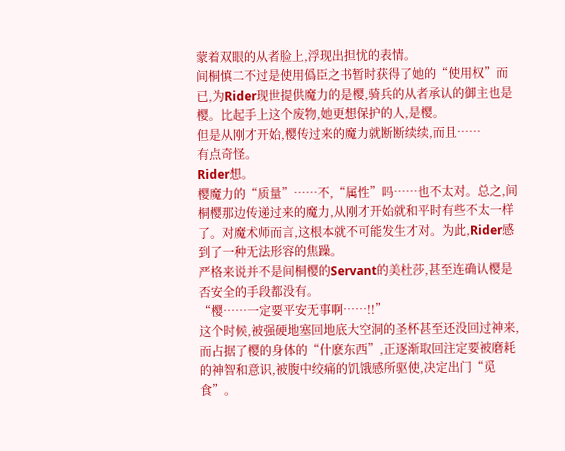蒙着双眼的从者脸上,浮现出担忧的表情。
间桐慎二不过是使用僞臣之书暂时获得了她的“使用权”而已,为Rider现世提供魔力的是樱,骑兵的从者承认的御主也是樱。比起手上这个废物,她更想保护的人,是樱。
但是从刚才开始,樱传过来的魔力就断断续续,而且……
有点奇怪。
Rider想。
樱魔力的“质量”……不,“属性”吗……也不太对。总之,间桐樱那边传递过来的魔力,从刚才开始就和平时有些不太一样了。对魔术师而言,这根本就不可能发生才对。为此,Rider感到了一种无法形容的焦躁。
严格来说并不是间桐樱的Servant的美杜莎,甚至连确认樱是否安全的手段都没有。
“樱……一定要平安无事啊……!!”
这个时候,被强硬地塞回地底大空洞的圣杯甚至还没回过神来,而占据了樱的身体的“什麽东西”,正逐渐取回注定要被磨耗的神智和意识,被腹中绞痛的饥饿感所驱使,决定出门“觅食”。